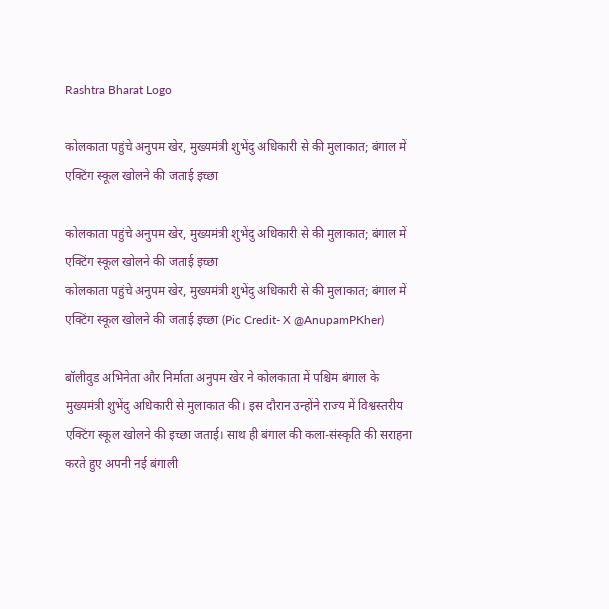Rashtra Bharat Logo

कोलकाता पहुंचे अनुपम खेर, मुख्यमंत्री शुभेंदु अधिकारी से की मुलाकात; बंगाल में एक्टिंग स्कूल खोलने की जताई इच्छा

कोलकाता पहुंचे अनुपम खेर, मुख्यमंत्री शुभेंदु अधिकारी से की मुलाकात; बंगाल में एक्टिंग स्कूल खोलने की जताई इच्छा
कोलकाता पहुंचे अनुपम खेर, मुख्यमंत्री शुभेंदु अधिकारी से की मुलाकात; बंगाल में एक्टिंग स्कूल खोलने की जताई इच्छा (Pic Credit- X @AnupamPKher)

बॉलीवुड अभिनेता और निर्माता अनुपम खेर ने कोलकाता में पश्चिम बंगाल के मुख्यमंत्री शुभेंदु अधिकारी से मुलाकात की। इस दौरान उन्होंने राज्य में विश्वस्तरीय एक्टिंग स्कूल खोलने की इच्छा जताई। साथ ही बंगाल की कला-संस्कृति की सराहना करते हुए अपनी नई बंगाली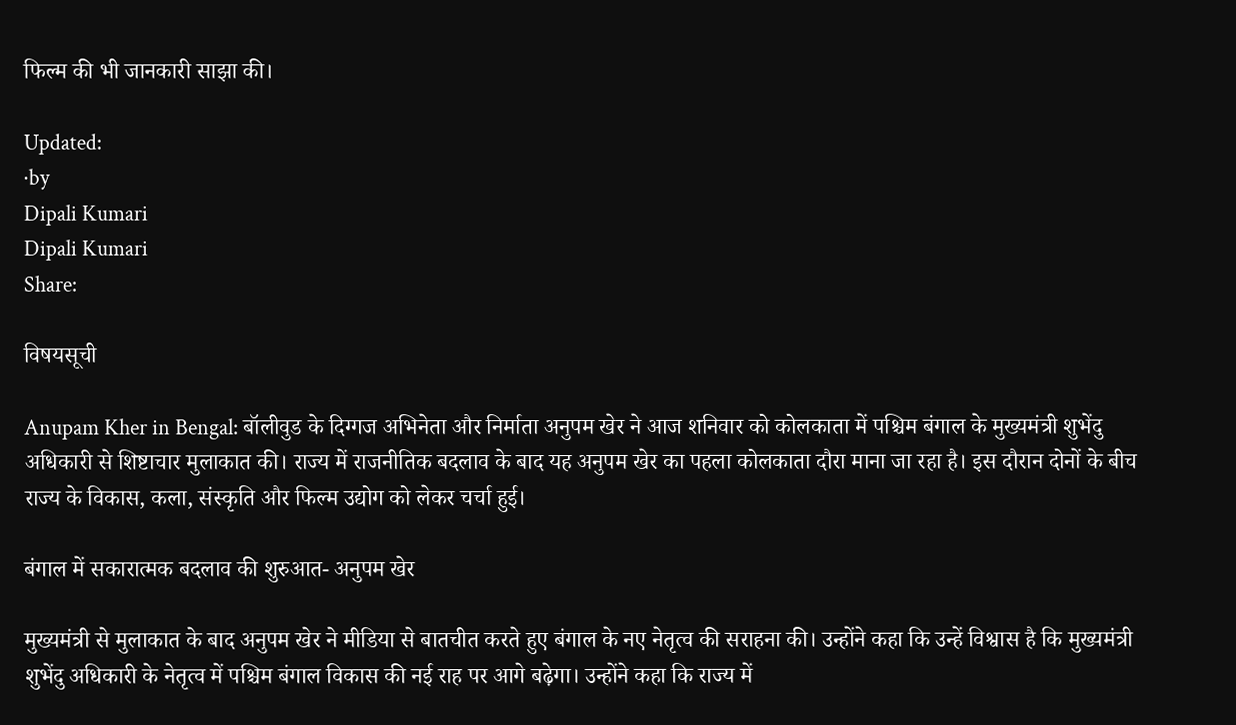फिल्म की भी जानकारी साझा की।

Updated:
·by
Dipali Kumari
Dipali Kumari
Share:

विषयसूची

Anupam Kher in Bengal: बॉलीवुड के दिग्गज अभिनेता और निर्माता अनुपम खेर ने आज शनिवार को कोलकाता में पश्चिम बंगाल के मुख्यमंत्री शुभेंदु अधिकारी से शिष्टाचार मुलाकात की। राज्य में राजनीतिक बदलाव के बाद यह अनुपम खेर का पहला कोलकाता दौरा माना जा रहा है। इस दौरान दोनों के बीच राज्य के विकास, कला, संस्कृति और फिल्म उद्योग को लेकर चर्चा हुई।

बंगाल में सकारात्मक बदलाव की शुरुआत- अनुपम खेर

मुख्यमंत्री से मुलाकात के बाद अनुपम खेर ने मीडिया से बातचीत करते हुए बंगाल के नए नेतृत्व की सराहना की। उन्होंने कहा कि उन्हें विश्वास है कि मुख्यमंत्री शुभेंदु अधिकारी के नेतृत्व में पश्चिम बंगाल विकास की नई राह पर आगे बढ़ेगा। उन्होंने कहा कि राज्य में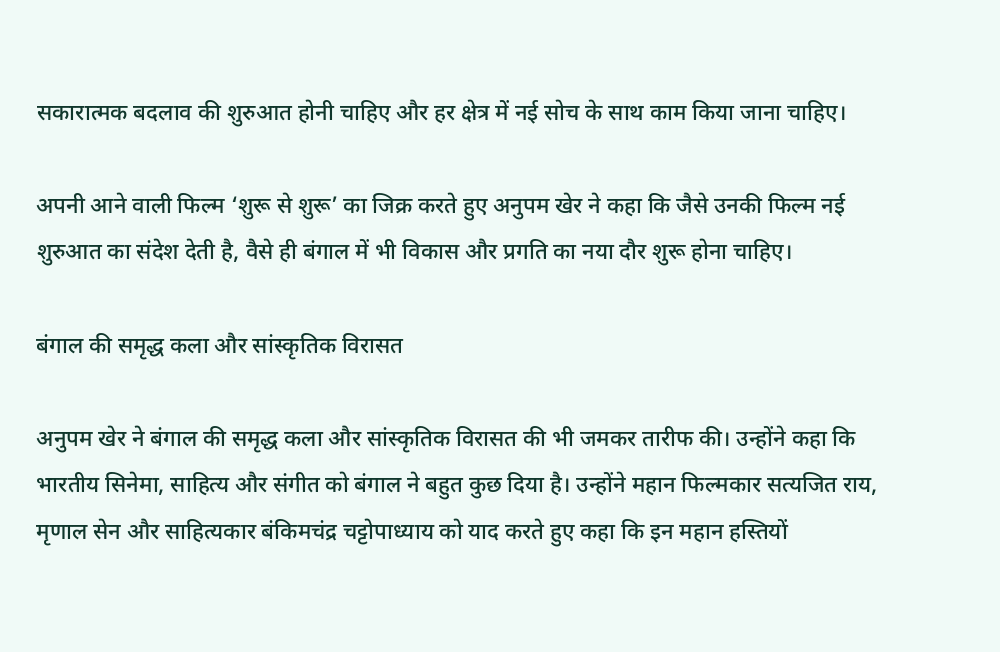सकारात्मक बदलाव की शुरुआत होनी चाहिए और हर क्षेत्र में नई सोच के साथ काम किया जाना चाहिए।

अपनी आने वाली फिल्म ‘शुरू से शुरू’ का जिक्र करते हुए अनुपम खेर ने कहा कि जैसे उनकी फिल्म नई शुरुआत का संदेश देती है, वैसे ही बंगाल में भी विकास और प्रगति का नया दौर शुरू होना चाहिए।

बंगाल की समृद्ध कला और सांस्कृतिक विरासत

अनुपम खेर ने बंगाल की समृद्ध कला और सांस्कृतिक विरासत की भी जमकर तारीफ की। उन्होंने कहा कि भारतीय सिनेमा, साहित्य और संगीत को बंगाल ने बहुत कुछ दिया है। उन्होंने महान फिल्मकार सत्यजित राय, मृणाल सेन और साहित्यकार बंकिमचंद्र चट्टोपाध्याय को याद करते हुए कहा कि इन महान हस्तियों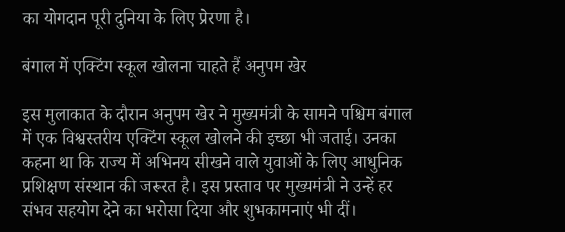का योगदान पूरी दुनिया के लिए प्रेरणा है।

बंगाल में एक्टिंग स्कूल खोलना चाहते हैं अनुपम खेर

इस मुलाकात के दौरान अनुपम खेर ने मुख्यमंत्री के सामने पश्चिम बंगाल में एक विश्वस्तरीय एक्टिंग स्कूल खोलने की इच्छा भी जताई। उनका कहना था कि राज्य में अभिनय सीखने वाले युवाओं के लिए आधुनिक प्रशिक्षण संस्थान की जरूरत है। इस प्रस्ताव पर मुख्यमंत्री ने उन्हें हर संभव सहयोग देने का भरोसा दिया और शुभकामनाएं भी दीं।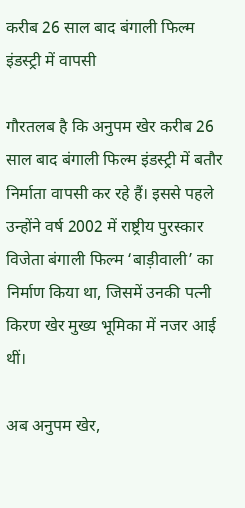करीब 26 साल बाद बंगाली फिल्म इंडस्ट्री में वापसी

गौरतलब है कि अनुपम खेर करीब 26 साल बाद बंगाली फिल्म इंडस्ट्री में बतौर निर्माता वापसी कर रहे हैं। इससे पहले उन्होंने वर्ष 2002 में राष्ट्रीय पुरस्कार विजेता बंगाली फिल्म ‘बाड़ीवाली’ का निर्माण किया था, जिसमें उनकी पत्नी किरण खेर मुख्य भूमिका में नजर आई थीं।

अब अनुपम खेर,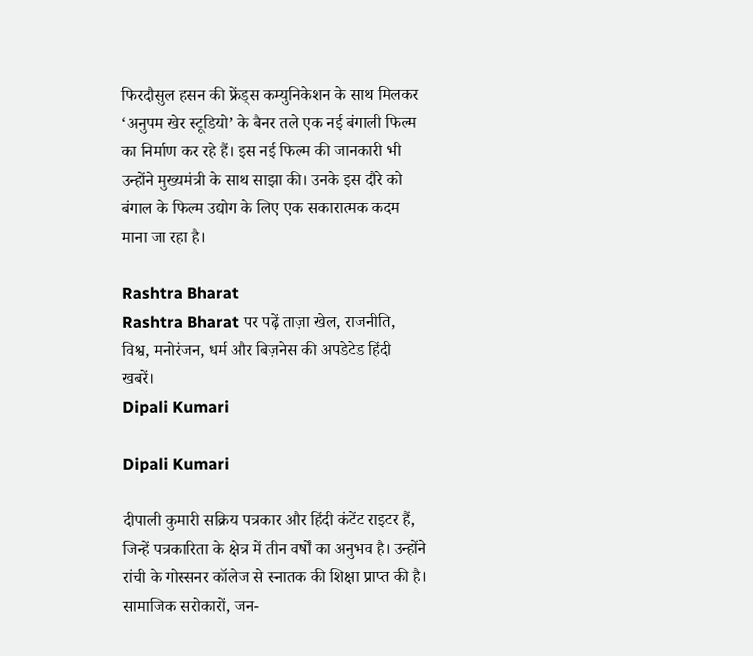फिरदौसुल हसन की फ्रेंड्स कम्युनिकेशन के साथ मिलकर ‘अनुपम खेर स्टूडियो’ के बैनर तले एक नई बंगाली फिल्म का निर्माण कर रहे हैं। इस नई फिल्म की जानकारी भी उन्होंने मुख्यमंत्री के साथ साझा की। उनके इस दौरे को बंगाल के फिल्म उद्योग के लिए एक सकारात्मक कदम माना जा रहा है।

Rashtra Bharat
Rashtra Bharat पर पढ़ें ताज़ा खेल, राजनीति, विश्व, मनोरंजन, धर्म और बिज़नेस की अपडेटेड हिंदी खबरें।
Dipali Kumari

Dipali Kumari

दीपाली कुमारी सक्रिय पत्रकार और हिंदी कंटेंट राइटर हैं, जिन्हें पत्रकारिता के क्षेत्र में तीन वर्षों का अनुभव है। उन्होंने रांची के गोस्सनर कॉलेज से स्नातक की शिक्षा प्राप्त की है। सामाजिक सरोकारों, जन-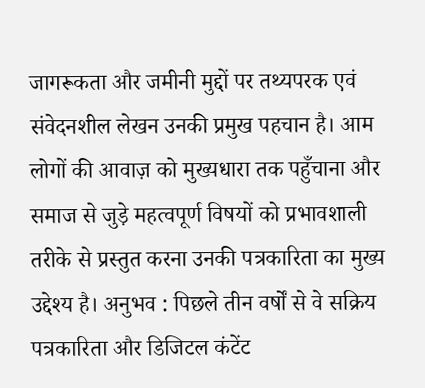जागरूकता और जमीनी मुद्दों पर तथ्यपरक एवं संवेदनशील लेखन उनकी प्रमुख पहचान है। आम लोगों की आवाज़ को मुख्यधारा तक पहुँचाना और समाज से जुड़े महत्वपूर्ण विषयों को प्रभावशाली तरीके से प्रस्तुत करना उनकी पत्रकारिता का मुख्य उद्देश्य है। अनुभव : पिछले तीन वर्षों से वे सक्रिय पत्रकारिता और डिजिटल कंटेंट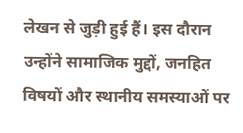लेखन से जुड़ी हुई हैं। इस दौरान उन्होंने सामाजिक मुद्दों, जनहित विषयों और स्थानीय समस्याओं पर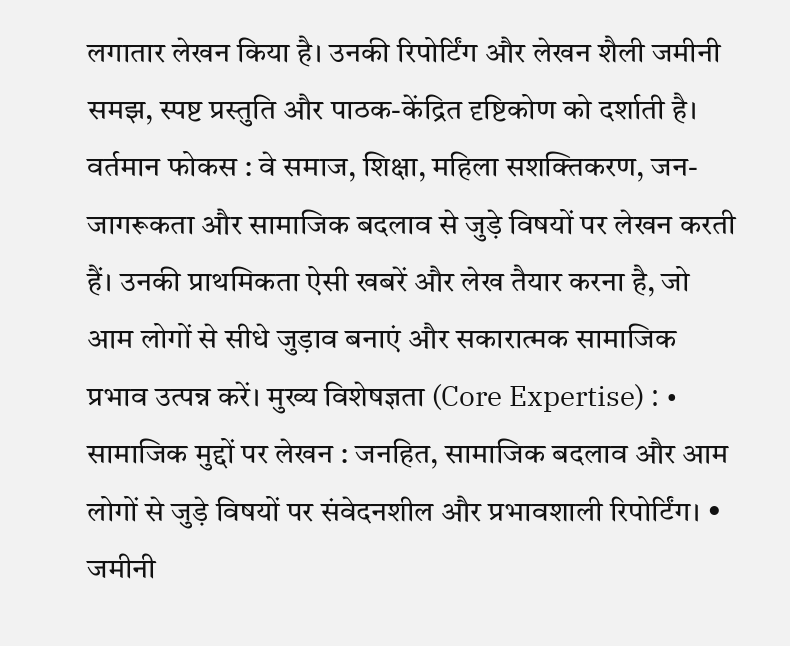लगातार लेखन किया है। उनकी रिपोर्टिंग और लेखन शैली जमीनी समझ, स्पष्ट प्रस्तुति और पाठक-केंद्रित दृष्टिकोण को दर्शाती है। वर्तमान फोकस : वे समाज, शिक्षा, महिला सशक्तिकरण, जन-जागरूकता और सामाजिक बदलाव से जुड़े विषयों पर लेखन करती हैं। उनकी प्राथमिकता ऐसी खबरें और लेख तैयार करना है, जो आम लोगों से सीधे जुड़ाव बनाएं और सकारात्मक सामाजिक प्रभाव उत्पन्न करें। मुख्य विशेषज्ञता (Core Expertise) : • सामाजिक मुद्दों पर लेखन : जनहित, सामाजिक बदलाव और आम लोगों से जुड़े विषयों पर संवेदनशील और प्रभावशाली रिपोर्टिंग। • जमीनी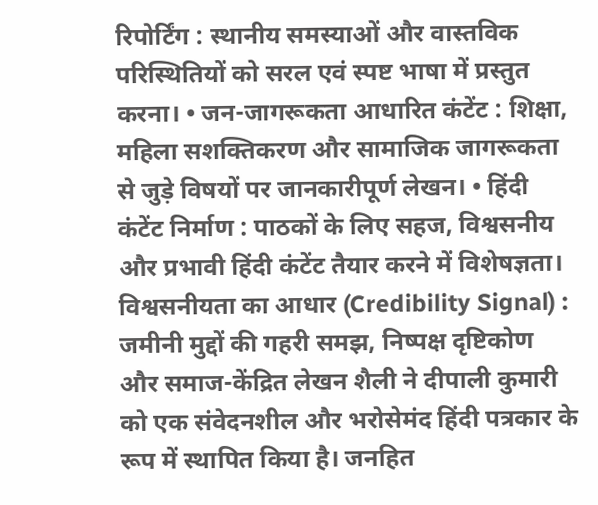रिपोर्टिंग : स्थानीय समस्याओं और वास्तविक परिस्थितियों को सरल एवं स्पष्ट भाषा में प्रस्तुत करना। • जन-जागरूकता आधारित कंटेंट : शिक्षा, महिला सशक्तिकरण और सामाजिक जागरूकता से जुड़े विषयों पर जानकारीपूर्ण लेखन। • हिंदी कंटेंट निर्माण : पाठकों के लिए सहज, विश्वसनीय और प्रभावी हिंदी कंटेंट तैयार करने में विशेषज्ञता। विश्वसनीयता का आधार (Credibility Signal) : जमीनी मुद्दों की गहरी समझ, निष्पक्ष दृष्टिकोण और समाज-केंद्रित लेखन शैली ने दीपाली कुमारी को एक संवेदनशील और भरोसेमंद हिंदी पत्रकार के रूप में स्थापित किया है। जनहित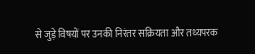से जुड़े विषयों पर उनकी निरंतर सक्रियता और तथ्यपरक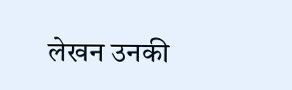लेखन उनकी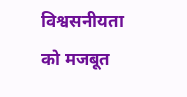विश्वसनीयता को मजबूत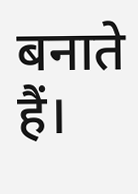बनाते हैं।